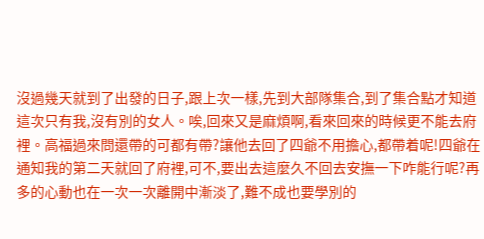沒過幾天就到了出發的日子,跟上次一樣,先到大部隊集合,到了集合點才知道這次只有我,沒有別的女人。唉,回來又是麻煩啊,看來回來的時候更不能去府裡。高福過來問還帶的可都有帶?讓他去回了四爺不用擔心,都帶着呢!四爺在通知我的第二天就回了府裡,可不,要出去這麼久不回去安撫一下咋能行呢?再多的心動也在一次一次離開中漸淡了,難不成也要學別的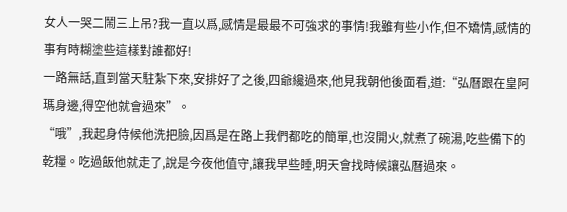女人一哭二鬧三上吊?我一直以爲,感情是最最不可強求的事情!我雖有些小作,但不矯情,感情的事有時糊塗些這樣對誰都好!
一路無話,直到當天駐紮下來,安排好了之後,四爺纔過來,他見我朝他後面看,道:“弘曆跟在皇阿瑪身邊,得空他就會過來”。
“哦”,我起身侍候他洗把臉,因爲是在路上我們都吃的簡單,也沒開火,就煮了碗湯,吃些備下的乾糧。吃過飯他就走了,說是今夜他值守,讓我早些睡,明天會找時候讓弘曆過來。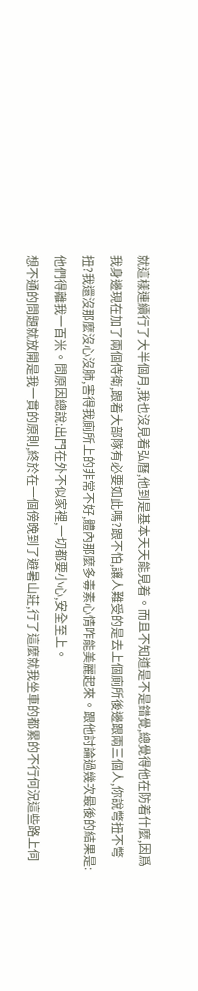就這樣連續行了大半個月,我也沒見着弘曆,他到是基本天天能見着。而且不知道是不是錯覺,總覺得他在防着什麼,因爲我身邊現在加了兩個侍衛,跟着大部隊有必要如此嗎?跟不怕,讓人難受的是去上個廁所後邊跟兩三個人,你說彆扭不彆扭?我還沒那麼沒心沒肺,害得我廁所上的非常不好,體內那麼多毒素心情咋能美麗起來。跟他討論過幾次最後的結果是:他們得離我一百米。問原因總說:出門在外不似家裡,一切都要小心,安全至上。
想不通的問題就放開是我一貫的原則,終於在一個傍晚到了避暑山莊,行了這麼就我坐車的都累的不行何況這些路上伺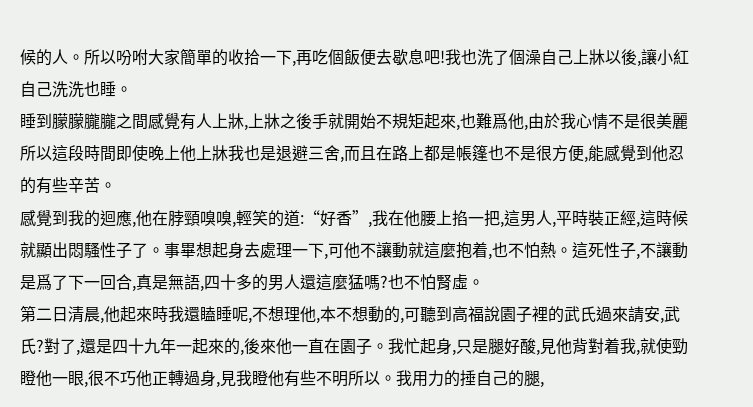候的人。所以吩咐大家簡單的收拾一下,再吃個飯便去歇息吧!我也洗了個澡自己上牀以後,讓小紅自己洗洗也睡。
睡到朦朦朧朧之間感覺有人上牀,上牀之後手就開始不規矩起來,也難爲他,由於我心情不是很美麗所以這段時間即使晚上他上牀我也是退避三舍,而且在路上都是帳篷也不是很方便,能感覺到他忍的有些辛苦。
感覺到我的迴應,他在脖頸嗅嗅,輕笑的道:“好香”,我在他腰上掐一把,這男人,平時裝正經,這時候就顯出悶騷性子了。事畢想起身去處理一下,可他不讓動就這麼抱着,也不怕熱。這死性子,不讓動是爲了下一回合,真是無語,四十多的男人還這麼猛嗎?也不怕腎虛。
第二日清晨,他起來時我還瞌睡呢,不想理他,本不想動的,可聽到高福說園子裡的武氏過來請安,武氏?對了,還是四十九年一起來的,後來他一直在園子。我忙起身,只是腿好酸,見他背對着我,就使勁瞪他一眼,很不巧他正轉過身,見我瞪他有些不明所以。我用力的捶自己的腿,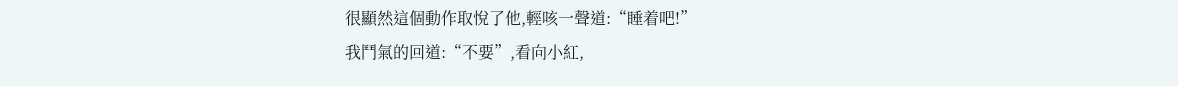很顯然這個動作取悅了他,輕咳一聲道:“睡着吧!”
我鬥氣的回道:“不要”,看向小紅,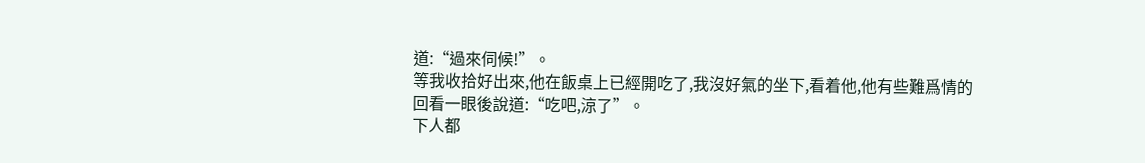道:“過來伺候!”。
等我收拾好出來,他在飯桌上已經開吃了,我沒好氣的坐下,看着他,他有些難爲情的回看一眼後說道:“吃吧,涼了”。
下人都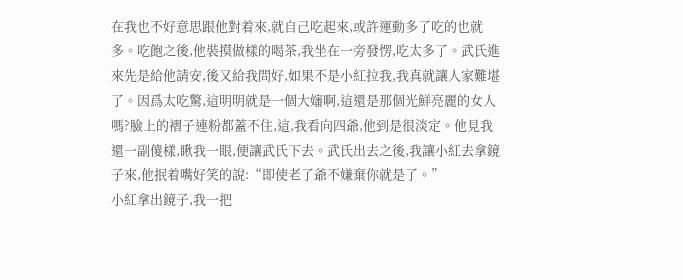在我也不好意思跟他對着來,就自己吃起來,或許運動多了吃的也就多。吃飽之後,他裝摸做樣的喝茶,我坐在一旁發愣,吃太多了。武氏進來先是給他請安,後又給我問好,如果不是小紅拉我,我真就讓人家難堪了。因爲太吃驚,這明明就是一個大嬸啊,這還是那個光鮮亮麗的女人嗎?臉上的褶子連粉都蓋不住,這,我看向四爺,他到是很淡定。他見我還一副傻樣,瞅我一眼,便讓武氏下去。武氏出去之後,我讓小紅去拿鏡子來,他抿着嘴好笑的說:“即使老了爺不嫌棄你就是了。”
小紅拿出鏡子,我一把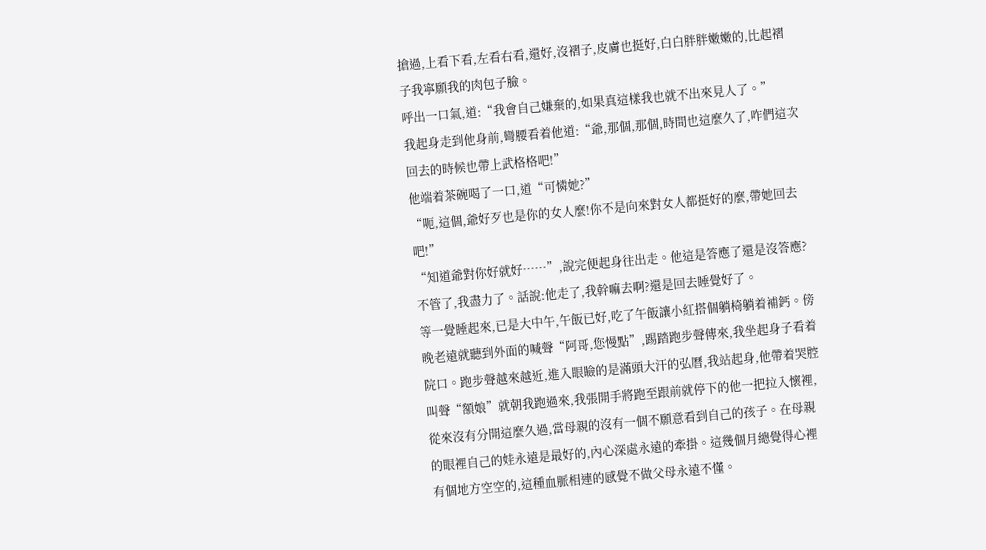搶過,上看下看,左看右看,還好,沒褶子,皮膚也挺好,白白胖胖嫩嫩的,比起褶子我寧願我的肉包子臉。
呼出一口氣,道:“我會自己嫌棄的,如果真這樣我也就不出來見人了。”
我起身走到他身前,彎腰看着他道:“爺,那個,那個,時間也這麼久了,咋們這次回去的時候也帶上武格格吧!”
他端着茶碗喝了一口,道“可憐她?”
“呃,這個,爺好歹也是你的女人麼!你不是向來對女人都挺好的麼,帶她回去吧!”
“知道爺對你好就好……”,說完便起身往出走。他這是答應了還是沒答應?不管了,我盡力了。話說:他走了,我幹嘛去啊?還是回去睡覺好了。
等一覺睡起來,已是大中午,午飯已好,吃了午飯讓小紅搭個躺椅躺着補鈣。傍晚老遠就聽到外面的喊聲“阿哥,您慢點”,踢踏跑步聲傳來,我坐起身子看着院口。跑步聲越來越近,進入眼瞼的是滿頭大汗的弘曆,我站起身,他帶着哭腔叫聲“額娘”就朝我跑過來,我張開手將跑至跟前就停下的他一把拉入懷裡,從來沒有分開這麼久過,當母親的沒有一個不願意看到自己的孩子。在母親的眼裡自己的娃永遠是最好的,內心深處永遠的牽掛。這幾個月總覺得心裡有個地方空空的,這種血脈相連的感覺不做父母永遠不懂。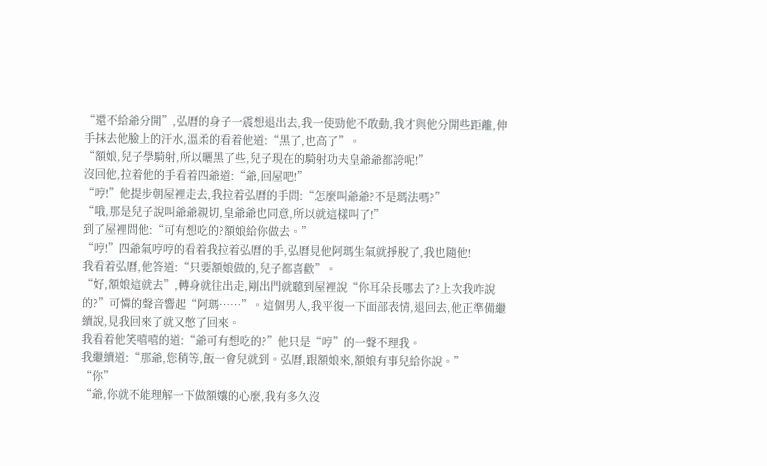“還不給爺分開”,弘曆的身子一震想退出去,我一使勁他不敢動,我才與他分開些距離,伸手抹去他臉上的汗水,溫柔的看着他道:“黑了,也高了”。
“額娘,兒子學騎射,所以曬黑了些,兒子現在的騎射功夫皇爺爺都誇呢!”
沒回他,拉着他的手看着四爺道:“爺,回屋吧!”
“哼!”他提步朝屋裡走去,我拉着弘曆的手問:“怎麼叫爺爺?不是瑪法嗎?”
“哦,那是兒子說叫爺爺親切,皇爺爺也同意,所以就這樣叫了!”
到了屋裡問他:“可有想吃的?額娘給你做去。”
“哼!”四爺氣哼哼的看着我拉着弘曆的手,弘曆見他阿瑪生氣就掙脫了,我也隨他!
我看着弘曆,他答道:“只要額娘做的,兒子都喜歡”。
“好,額娘這就去”,轉身就往出走,剛出門就聽到屋裡說“你耳朵長哪去了?上次我咋說的?”可憐的聲音響起“阿瑪……”。這個男人,我平復一下面部表情,退回去,他正準備繼續說,見我回來了就又憋了回來。
我看着他笑嘻嘻的道:“爺可有想吃的?”他只是“哼”的一聲不理我。
我繼續道:“那爺,您稍等,飯一會兒就到。弘曆,跟額娘來,額娘有事兒給你說。”
“你”
“爺,你就不能理解一下做額孃的心麼,我有多久沒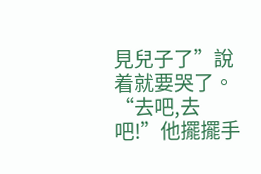見兒子了”說着就要哭了。
“去吧,去吧!”他擺擺手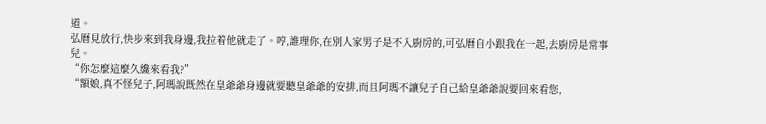道。
弘曆見放行,快步來到我身邊,我拉着他就走了。哼,誰理你,在別人家男子是不入廚房的,可弘曆自小跟我在一起,去廚房是常事兒。
“你怎麼這麼久纔來看我?”
“額娘,真不怪兒子,阿瑪說既然在皇爺爺身邊就要聽皇爺爺的安排,而且阿瑪不讓兒子自己給皇爺爺說要回來看您,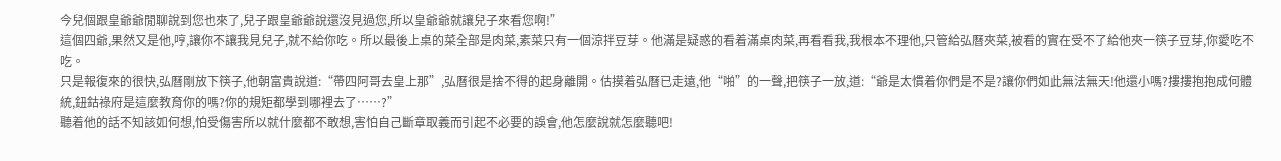今兒個跟皇爺爺閒聊說到您也來了,兒子跟皇爺爺說還沒見過您,所以皇爺爺就讓兒子來看您啊!”
這個四爺,果然又是他,哼,讓你不讓我見兒子,就不給你吃。所以最後上桌的菜全部是肉菜,素菜只有一個涼拌豆芽。他滿是疑惑的看着滿桌肉菜,再看看我,我根本不理他,只管給弘曆夾菜,被看的實在受不了給他夾一筷子豆芽,你愛吃不吃。
只是報復來的很快,弘曆剛放下筷子,他朝富貴說道:“帶四阿哥去皇上那”,弘曆很是捨不得的起身離開。估摸着弘曆已走遠,他“啪”的一聲,把筷子一放,道:“爺是太慣着你們是不是?讓你們如此無法無天!他還小嗎?摟摟抱抱成何體統,鈕鈷祿府是這麼教育你的嗎?你的規矩都學到哪裡去了……?”
聽着他的話不知該如何想,怕受傷害所以就什麼都不敢想,害怕自己斷章取義而引起不必要的誤會,他怎麼說就怎麼聽吧!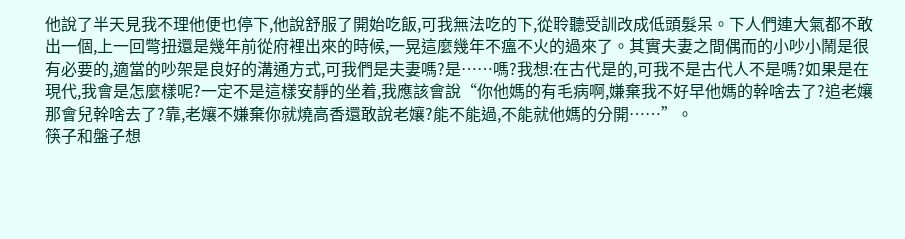他說了半天見我不理他便也停下,他說舒服了開始吃飯,可我無法吃的下,從聆聽受訓改成低頭髮呆。下人們連大氣都不敢出一個,上一回彆扭還是幾年前從府裡出來的時候,一晃這麼幾年不瘟不火的過來了。其實夫妻之間偶而的小吵小鬧是很有必要的,適當的吵架是良好的溝通方式,可我們是夫妻嗎?是……嗎?我想:在古代是的,可我不是古代人不是嗎?如果是在現代,我會是怎麼樣呢?一定不是這樣安靜的坐着,我應該會說“你他媽的有毛病啊,嫌棄我不好早他媽的幹啥去了?追老孃那會兒幹啥去了?靠,老孃不嫌棄你就燒高香還敢說老孃?能不能過,不能就他媽的分開……”。
筷子和盤子想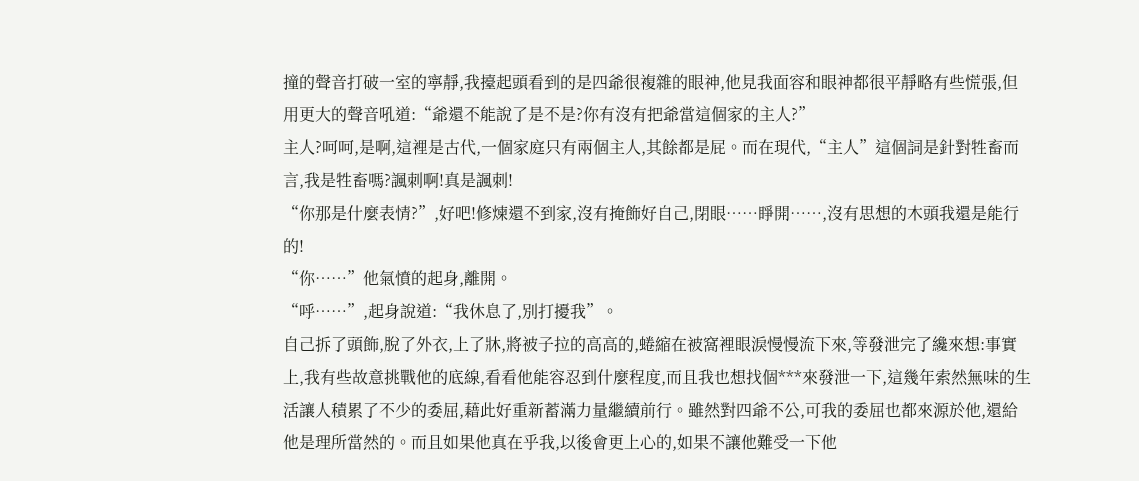撞的聲音打破一室的寧靜,我擡起頭看到的是四爺很複雜的眼神,他見我面容和眼神都很平靜略有些慌張,但用更大的聲音吼道:“爺還不能說了是不是?你有沒有把爺當這個家的主人?”
主人?呵呵,是啊,這裡是古代,一個家庭只有兩個主人,其餘都是屁。而在現代,“主人”這個詞是針對牲畜而言,我是牲畜嗎?諷刺啊!真是諷刺!
“你那是什麼表情?”,好吧!修煉還不到家,沒有掩飾好自己,閉眼……睜開……,沒有思想的木頭我還是能行的!
“你……”他氣憤的起身,離開。
“呼……”,起身說道:“我休息了,別打擾我”。
自己拆了頭飾,脫了外衣,上了牀,將被子拉的高高的,蜷縮在被窩裡眼淚慢慢流下來,等發泄完了纔來想:事實上,我有些故意挑戰他的底線,看看他能容忍到什麼程度,而且我也想找個***來發泄一下,這幾年索然無味的生活讓人積累了不少的委屈,藉此好重新蓄滿力量繼續前行。雖然對四爺不公,可我的委屈也都來源於他,還給他是理所當然的。而且如果他真在乎我,以後會更上心的,如果不讓他難受一下他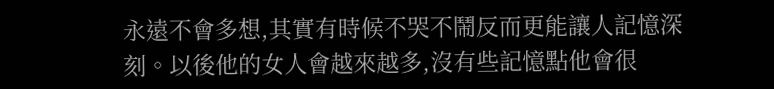永遠不會多想,其實有時候不哭不鬧反而更能讓人記憶深刻。以後他的女人會越來越多,沒有些記憶點他會很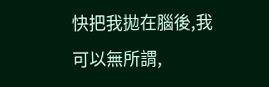快把我拋在腦後,我可以無所謂,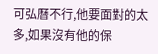可弘曆不行,他要面對的太多,如果沒有他的保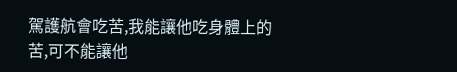駕護航會吃苦,我能讓他吃身體上的苦,可不能讓他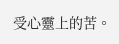受心靈上的苦。